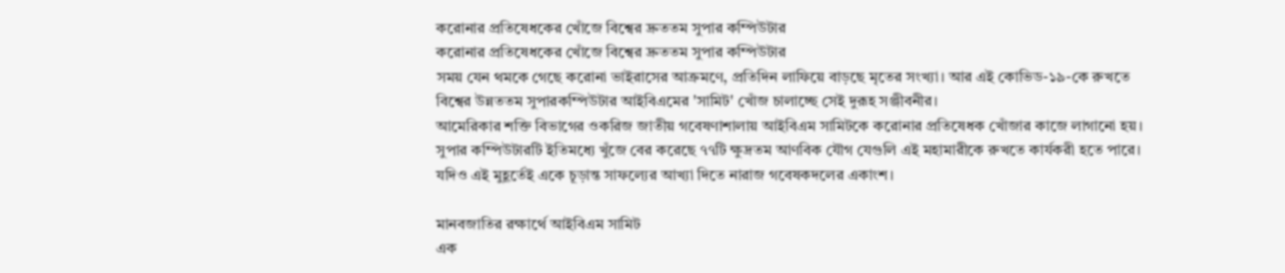করোনার প্রতিষেধকের খোঁজে বিশ্বের দ্রুততম সুপার কম্পিউটার
করোনার প্রতিষেধকের খোঁজে বিশ্বের দ্রুততম সুপার কম্পিউটার
সময় যেন থমকে গেছে করোনা ভাইরাসের আক্রমণে, প্রতিদিন লাফিয়ে বাড়ছে মৃতের সংখ্যা। আর এই কোভিড-১৯-কে রুখতে বিশ্বের উন্নততম সুপারকম্পিউটার আইবিএমের 'সামিট' খোঁজ চালাচ্ছে সেই দুরূহ সঞ্জীবনীর।
আমেরিকার শক্তি বিভাগের ওকরিজ জাতীয় গবেষণাশালায় আইবিএম সামিটকে করোনার প্রতিষেধক খোঁজার কাজে লাগানো হয়। সুপার কম্পিউটারটি ইতিমধ্যে খুঁজে বের করেছে ৭৭টি ক্ষুদ্রতম আণবিক যৌগ যেগুলি এই মহামারীকে রুখতে কার্যকরী হতে পারে। যদিও এই মুহূর্তেই একে চূড়ান্ত সাফল্যের আখ্যা দিতে নারাজ গবেষকদলের একাংশ।

মানবজাতির রক্ষার্থে আইবিএম সামিট
এক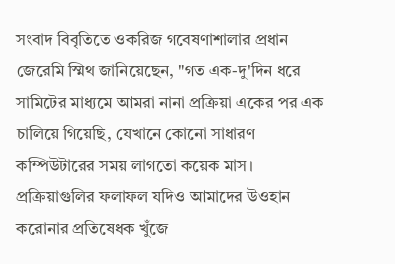সংবাদ বিবৃতিতে ওকরিজ গবেষণাশালার প্রধান জেরেমি স্মিথ জানিয়েছেন, "গত এক-দু'দিন ধরে সামিটের মাধ্যমে আমরা নানা প্রক্রিয়া একের পর এক চালিয়ে গিয়েছি, যেখানে কোনো সাধারণ কম্পিউটারের সময় লাগতো কয়েক মাস। প্রক্রিয়াগুলির ফলাফল যদিও আমাদের উওহান করোনার প্রতিষেধক খুঁজে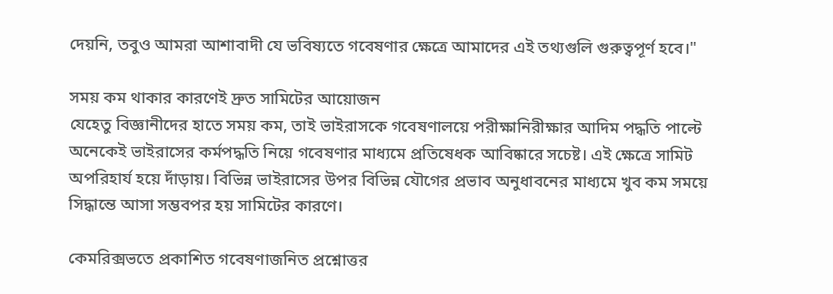দেয়নি, তবুও আমরা আশাবাদী যে ভবিষ্যতে গবেষণার ক্ষেত্রে আমাদের এই তথ্যগুলি গুরুত্বপূর্ণ হবে।"

সময় কম থাকার কারণেই দ্রুত সামিটের আয়োজন
যেহেতু বিজ্ঞানীদের হাতে সময় কম, তাই ভাইরাসকে গবেষণালয়ে পরীক্ষানিরীক্ষার আদিম পদ্ধতি পাল্টে অনেকেই ভাইরাসের কর্মপদ্ধতি নিয়ে গবেষণার মাধ্যমে প্রতিষেধক আবিষ্কারে সচেষ্ট। এই ক্ষেত্রে সামিট অপরিহার্য হয়ে দাঁড়ায়। বিভিন্ন ভাইরাসের উপর বিভিন্ন যৌগের প্রভাব অনুধাবনের মাধ্যমে খুব কম সময়ে সিদ্ধান্তে আসা সম্ভবপর হয় সামিটের কারণে।

কেমরিক্সভতে প্রকাশিত গবেষণাজনিত প্রশ্নোত্তর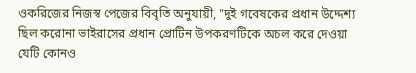ওকরিজের নিজস্ব পেজের বিবৃতি অনুযায়ী, "দুই গবেষকের প্রধান উদ্দেশ্য ছিল করোনা ভাইরাসের প্রধান প্রোটিন উপকরণটিকে অচল করে দেওয়া যেটি কোনও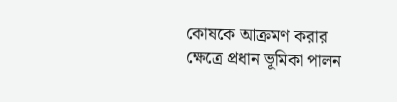কোষকে আক্রমণ করার ক্ষেত্রে প্রধান ভূমিকা পালন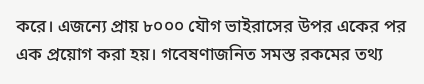করে। এজন্যে প্রায় ৮০০০ যৌগ ভাইরাসের উপর একের পর এক প্রয়োগ করা হয়। গবেষণাজনিত সমস্ত রকমের তথ্য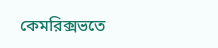কেমরিক্সভতে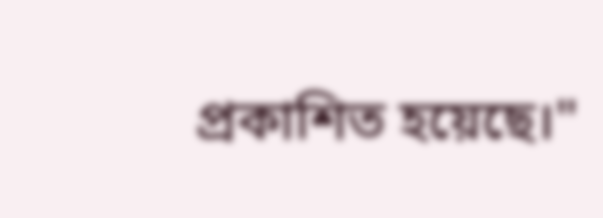প্রকাশিত হয়েছে।"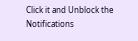Click it and Unblock the Notifications